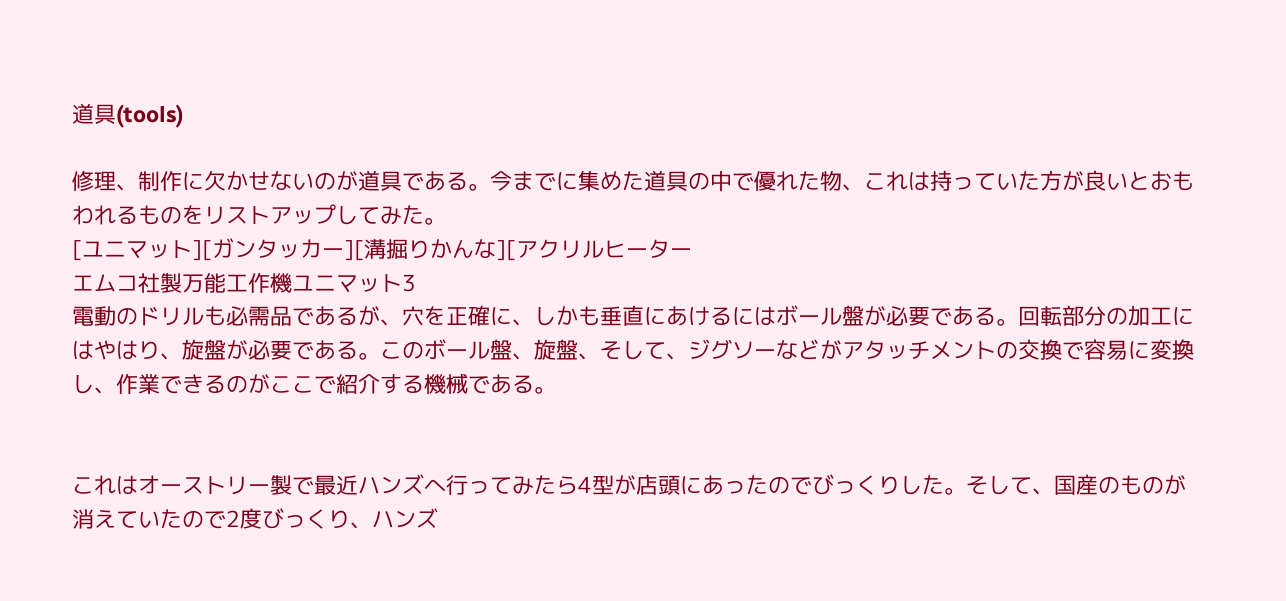道具(tools)

修理、制作に欠かせないのが道具である。今までに集めた道具の中で優れた物、これは持っていた方が良いとおもわれるものをリストアップしてみた。
[ユニマット][ガンタッカー][溝掘りかんな][アクリルヒーター
エムコ社製万能工作機ユニマット3
電動のドリルも必需品であるが、穴を正確に、しかも垂直にあけるにはボール盤が必要である。回転部分の加工にはやはり、旋盤が必要である。このボール盤、旋盤、そして、ジグソーなどがアタッチメントの交換で容易に変換し、作業できるのがここで紹介する機械である。


これはオーストリー製で最近ハンズへ行ってみたら4型が店頭にあったのでびっくりした。そして、国産のものが消えていたので2度びっくり、ハンズ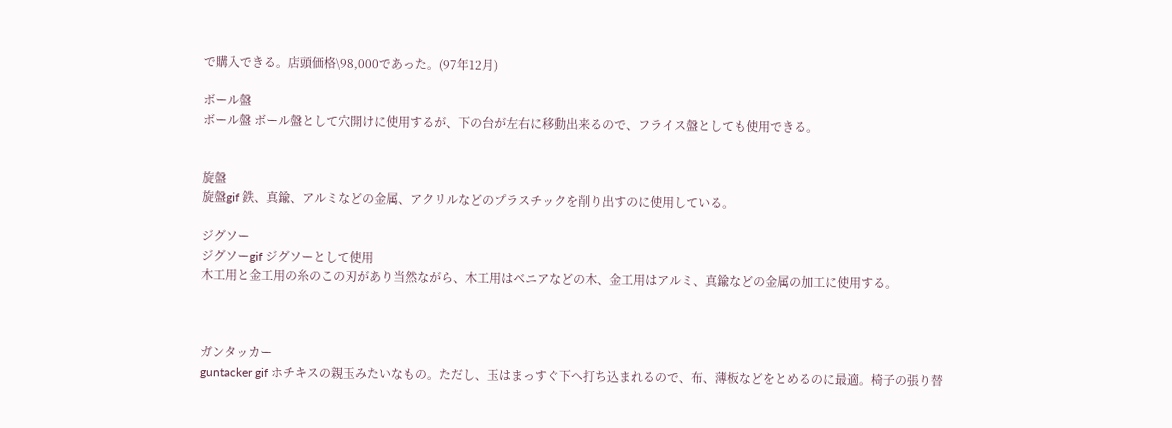で購入できる。店頭価格\98,000であった。(97年12月)

ボール盤
ボール盤 ボール盤として穴開けに使用するが、下の台が左右に移動出来るので、フライス盤としても使用できる。


旋盤
旋盤gif 鉄、真鍮、アルミなどの金属、アクリルなどのプラスチックを削り出すのに使用している。

ジグソー
ジグソーgif ジグソーとして使用
木工用と金工用の糸のこの刃があり当然ながら、木工用はベニアなどの木、金工用はアルミ、真鍮などの金属の加工に使用する。



ガンタッカー
guntacker gif ホチキスの親玉みたいなもの。ただし、玉はまっすぐ下へ打ち込まれるので、布、薄板などをとめるのに最適。椅子の張り替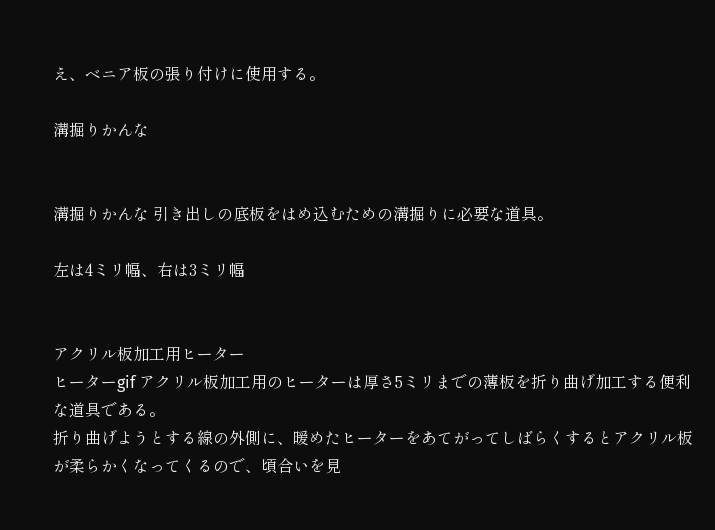え、ベニア板の張り付けに使用する。

溝掘りかんな


溝掘りかんな 引き出しの底板をはめ込むための溝掘りに必要な道具。

左は4ミリ幅、右は3ミリ幅


アクリル板加工用ヒーター
ヒーターgif アクリル板加工用のヒーターは厚さ5ミリまでの薄板を折り曲げ加工する便利な道具である。
折り曲げようとする線の外側に、暖めたヒーターをあてがってしばらくするとアクリル板が柔らかくなってくるので、頃合いを見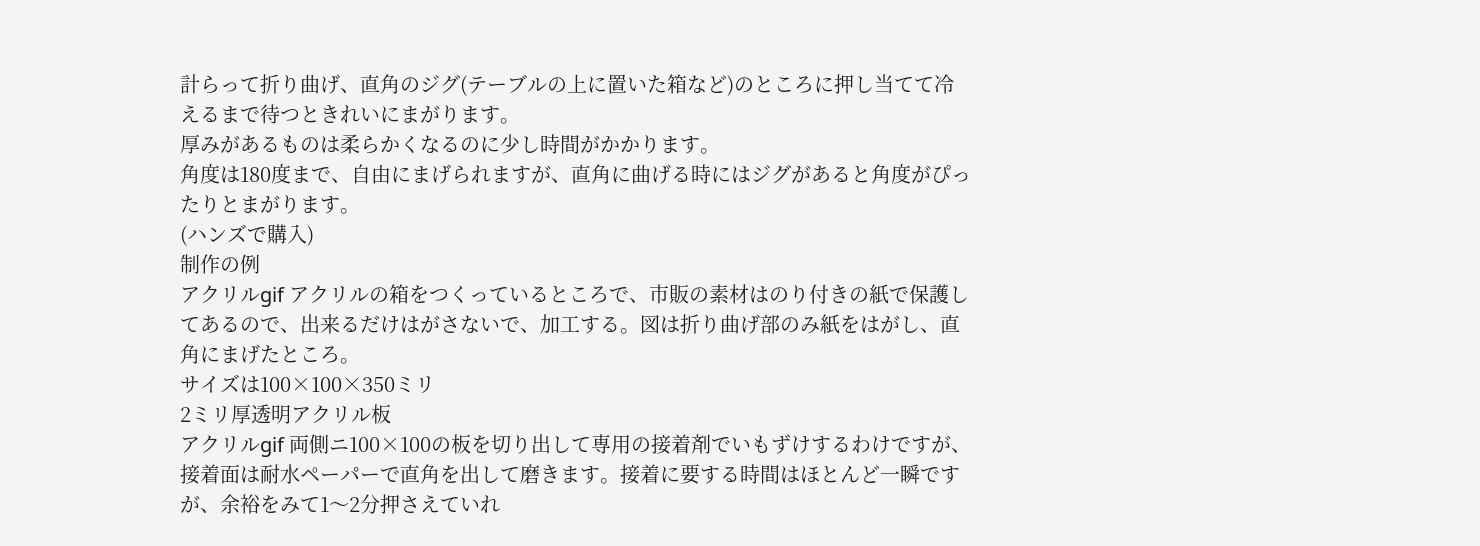計らって折り曲げ、直角のジグ(テーブルの上に置いた箱など)のところに押し当てて冷えるまで待つときれいにまがります。
厚みがあるものは柔らかくなるのに少し時間がかかります。
角度は180度まで、自由にまげられますが、直角に曲げる時にはジグがあると角度がぴったりとまがります。
(ハンズで購入)
制作の例
アクリルgif アクリルの箱をつくっているところで、市販の素材はのり付きの紙で保護してあるので、出来るだけはがさないで、加工する。図は折り曲げ部のみ紙をはがし、直角にまげたところ。
サイズは100×100×350ミリ
2ミリ厚透明アクリル板
アクリルgif 両側ニ100×100の板を切り出して専用の接着剤でいもずけするわけですが、接着面は耐水ペーパーで直角を出して磨きます。接着に要する時間はほとんど一瞬ですが、余裕をみて1〜2分押さえていれ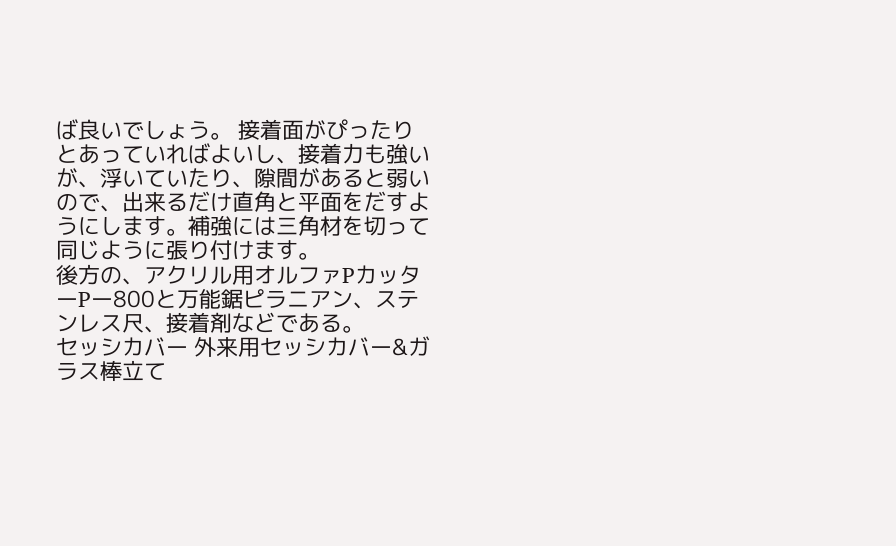ば良いでしょう。 接着面がぴったりとあっていればよいし、接着力も強いが、浮いていたり、隙間があると弱いので、出来るだけ直角と平面をだすようにします。補強には三角材を切って同じように張り付けます。
後方の、アクリル用オルファPカッターPー800と万能鋸ピラニアン、ステンレス尺、接着剤などである。
セッシカバー 外来用セッシカバー&ガラス棒立て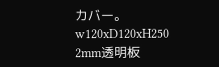カバー。
w120xD120xH250 2mm透明板